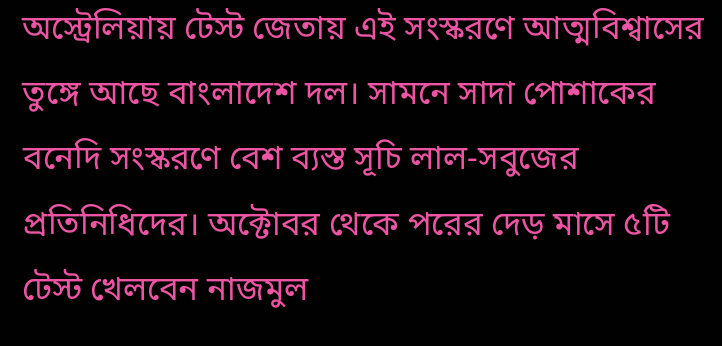অস্ট্রেলিয়ায় টেস্ট জেতায় এই সংস্করণে আত্মবিশ্বাসের তুঙ্গে আছে বাংলাদেশ দল। সামনে সাদা পোশাকের বনেদি সংস্করণে বেশ ব্যস্ত সূচি লাল-সবুজের প্রতিনিধিদের। অক্টোবর থেকে পরের দেড় মাসে ৫টি টেস্ট খেলবেন নাজমুল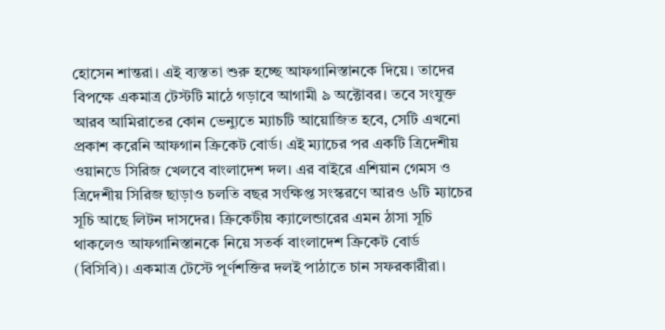হোসেন শান্তরা। এই ব্যস্ততা শুরু হচ্ছে আফগানিস্তানকে দিয়ে। তাদের বিপক্ষে একমাত্র টেস্টটি মাঠে গড়াবে আগামী ৯ অক্টোবর। তবে সংযুক্ত আরব আমিরাতের কোন ভেন্যুতে ম্যাচটি আয়োজিত হবে, সেটি এখনো প্রকাশ করেনি আফগান ক্রিকেট বোর্ড। এই ম্যাচের পর একটি ত্রিদেশীয় ওয়ানডে সিরিজ খেলবে বাংলাদেশ দল। এর বাইরে এশিয়ান গেমস ও ত্রিদেশীয় সিরিজ ছাড়াও চলতি বছর সংক্ষিপ্ত সংস্করণে আরও ৬টি ম্যাচের সূচি আছে লিটন দাসদের। ক্রিকেটীয় ক্যালেন্ডারের এমন ঠাসা সূচি থাকলেও আফগানিস্তানকে নিয়ে সতর্ক বাংলাদেশ ক্রিকেট বোর্ড (বিসিবি)। একমাত্র টেস্টে পূর্ণশক্তির দলই পাঠাতে চান সফরকারীরা।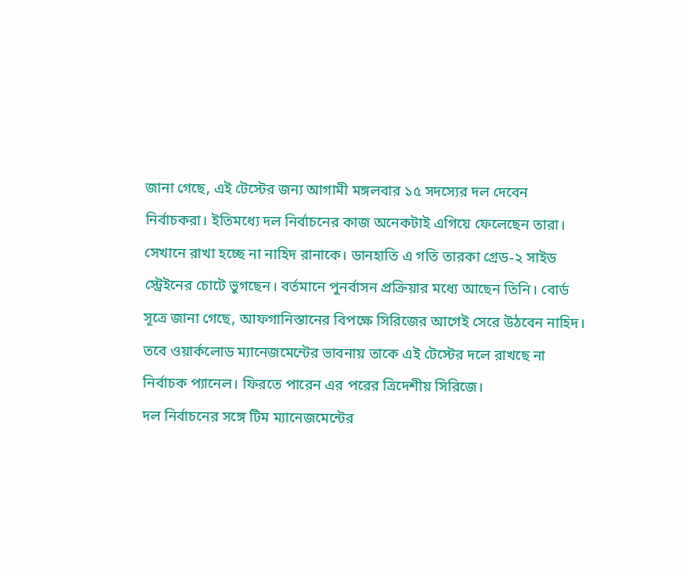জানা গেছে, এই টেস্টের জন্য আগামী মঙ্গলবার ১৫ সদস্যের দল দেবেন নির্বাচকরা। ইতিমধ্যে দল নির্বাচনের কাজ অনেকটাই এগিয়ে ফেলেছেন তারা। সেখানে রাখা হচ্ছে না নাহিদ রানাকে। ডানহাতি এ গতি তারকা গ্রেড-২ সাইড স্ট্রেইনের চোটে ভুগছেন। বর্তমানে পুনর্বাসন প্রক্রিয়ার মধ্যে আছেন তিনি। বোর্ড সূত্রে জানা গেছে, আফগানিস্তানের বিপক্ষে সিরিজের আগেই সেরে উঠবেন নাহিদ। তবে ওয়ার্কলোড ম্যানেজমেন্টের ভাবনায় তাকে এই টেস্টের দলে রাখছে না নির্বাচক প্যানেল। ফিরতে পারেন এর পরের ত্রিদেশীয় সিরিজে।
দল নির্বাচনের সঙ্গে টিম ম্যানেজমেন্টের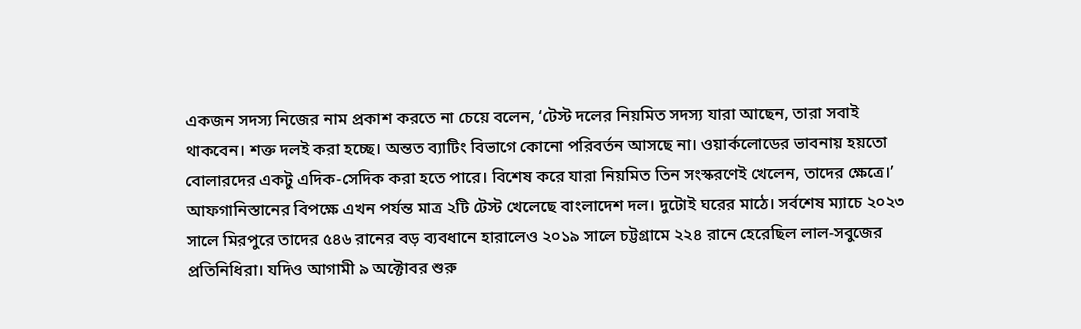একজন সদস্য নিজের নাম প্রকাশ করতে না চেয়ে বলেন, ‘টেস্ট দলের নিয়মিত সদস্য যারা আছেন, তারা সবাই থাকবেন। শক্ত দলই করা হচ্ছে। অন্তত ব্যাটিং বিভাগে কোনো পরিবর্তন আসছে না। ওয়ার্কলোডের ভাবনায় হয়তো বোলারদের একটু এদিক-সেদিক করা হতে পারে। বিশেষ করে যারা নিয়মিত তিন সংস্করণেই খেলেন, তাদের ক্ষেত্রে।’
আফগানিস্তানের বিপক্ষে এখন পর্যন্ত মাত্র ২টি টেস্ট খেলেছে বাংলাদেশ দল। দুটোই ঘরের মাঠে। সর্বশেষ ম্যাচে ২০২৩ সালে মিরপুরে তাদের ৫৪৬ রানের বড় ব্যবধানে হারালেও ২০১৯ সালে চট্টগ্রামে ২২৪ রানে হেরেছিল লাল-সবুজের প্রতিনিধিরা। যদিও আগামী ৯ অক্টোবর শুরু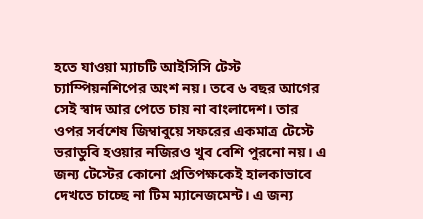হতে যাওয়া ম্যাচটি আইসিসি টেস্ট চ্যাম্পিয়নশিপের অংশ নয়। তবে ৬ বছর আগের সেই স্বাদ আর পেতে চায় না বাংলাদেশ। তার ওপর সর্বশেষ জিম্বাবুয়ে সফরের একমাত্র টেস্টে ভরাডুবি হওয়ার নজিরও খুব বেশি পুরনো নয়। এ জন্য টেস্টের কোনো প্রতিপক্ষকেই হালকাভাবে দেখতে চাচ্ছে না টিম ম্যানেজমেন্ট। এ জন্য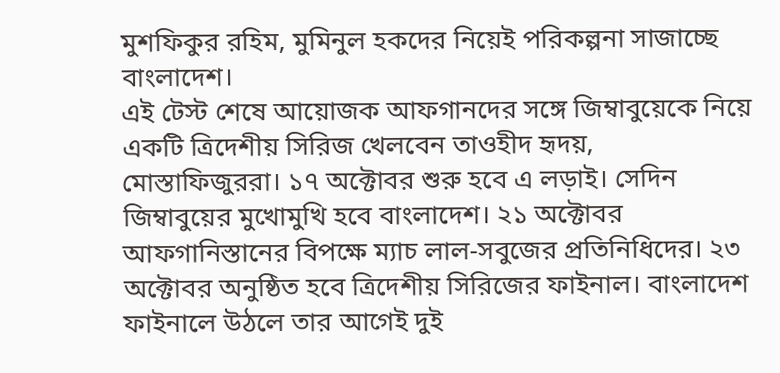মুশফিকুর রহিম, মুমিনুল হকদের নিয়েই পরিকল্পনা সাজাচ্ছে বাংলাদেশ।
এই টেস্ট শেষে আয়োজক আফগানদের সঙ্গে জিম্বাবুয়েকে নিয়ে একটি ত্রিদেশীয় সিরিজ খেলবেন তাওহীদ হৃদয়, মোস্তাফিজুররা। ১৭ অক্টোবর শুরু হবে এ লড়াই। সেদিন জিম্বাবুয়ের মুখোমুখি হবে বাংলাদেশ। ২১ অক্টোবর আফগানিস্তানের বিপক্ষে ম্যাচ লাল-সবুজের প্রতিনিধিদের। ২৩ অক্টোবর অনুষ্ঠিত হবে ত্রিদেশীয় সিরিজের ফাইনাল। বাংলাদেশ ফাইনালে উঠলে তার আগেই দুই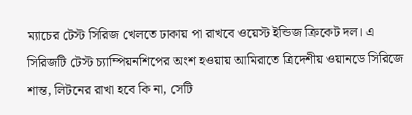ম্যাচের টেস্ট সিরিজ খেলতে ঢাকায় পা রাখবে ওয়েস্ট ইন্ডিজ ক্রিকেট দল। এ সিরিজটি টেস্ট চ্যাম্পিয়নশিপের অংশ হওয়ায় আমিরাতে ত্রিদেশীয় ওয়ানডে সিরিজে শান্ত, লিটনের রাখা হবে কি না, সেটি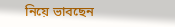নিয়ে ভাবছেন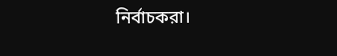নির্বাচকরা।